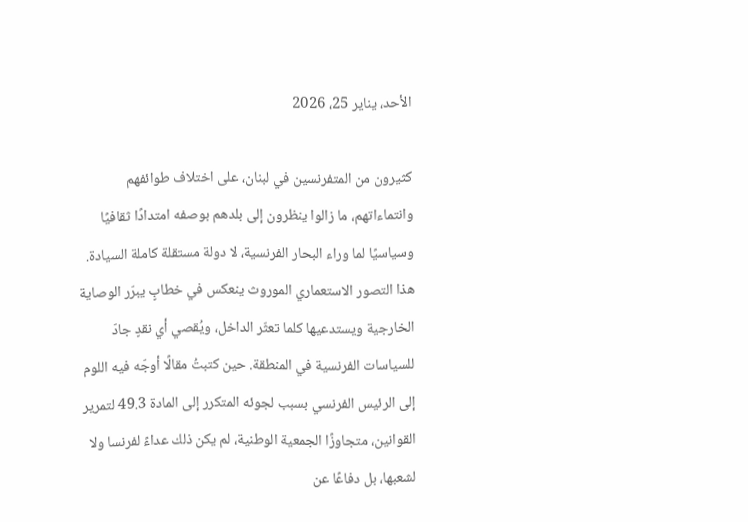الأحد، يناير 25، 2026

كثيرون من المتفرنسين في لبنان، على اختلاف طوائفهم وانتماءاتهم، ما زالوا ينظرون إلى بلدهم بوصفه امتدادًا ثقافيًا وسياسيًا لما وراء البحار الفرنسية، لا دولة مستقلة كاملة السيادة. هذا التصور الاستعماري الموروث ينعكس في خطابٍ يبرّر الوصاية الخارجية ويستدعيها كلما تعثّر الداخل، ويُقصي أي نقدٍ جادّ للسياسات الفرنسية في المنطقة. حين كتبتُ مقالًا أوجّه فيه اللوم إلى الرئيس الفرنسي بسبب لجوئه المتكرر إلى المادة 49.3 لتمرير القوانين، متجاوزًا الجمعية الوطنية، لم يكن ذلك عداءً لفرنسا ولا لشعبها، بل دفاعًا عن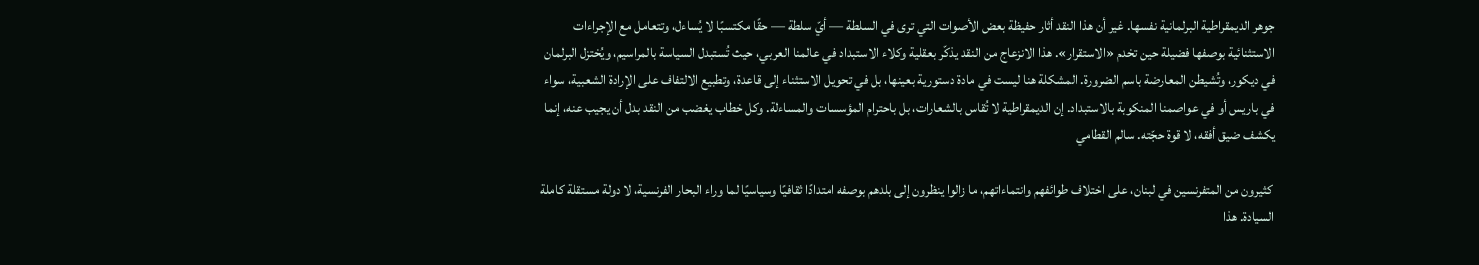جوهر الديمقراطية البرلمانية نفسها. غير أن هذا النقد أثار حفيظة بعض الأصوات التي ترى في السلطة — أيّ سلطة — حقًا مكتسبًا لا يُساءل، وتتعامل مع الإجراءات الاستثنائية بوصفها فضيلة حين تخدم «الاستقرار». هذا الانزعاج من النقد يذكّر بعقلية وكلاء الاستبداد في عالمنا العربي، حيث تُستبدل السياسة بالمراسيم، ويُختزل البرلمان في ديكور، وتُشيطن المعارضة باسم الضرورة. المشكلة هنا ليست في مادة دستورية بعينها، بل في تحويل الاستثناء إلى قاعدة، وتطبيع الالتفاف على الإرادة الشعبية، سواء في باريس أو في عواصمنا المنكوبة بالاستبداد. إن الديمقراطية لا تُقاس بالشعارات، بل باحترام المؤسسات والمساءلة. وكل خطاب يغضب من النقد بدل أن يجيب عنه، إنما يكشف ضيق أفقه، لا قوة حجّته. سالم القطامي

 كثيرون من المتفرنسين في لبنان، على اختلاف طوائفهم وانتماءاتهم، ما زالوا ينظرون إلى بلدهم بوصفه امتدادًا ثقافيًا وسياسيًا لما وراء البحار الفرنسية، لا دولة مستقلة كاملة السيادة. هذا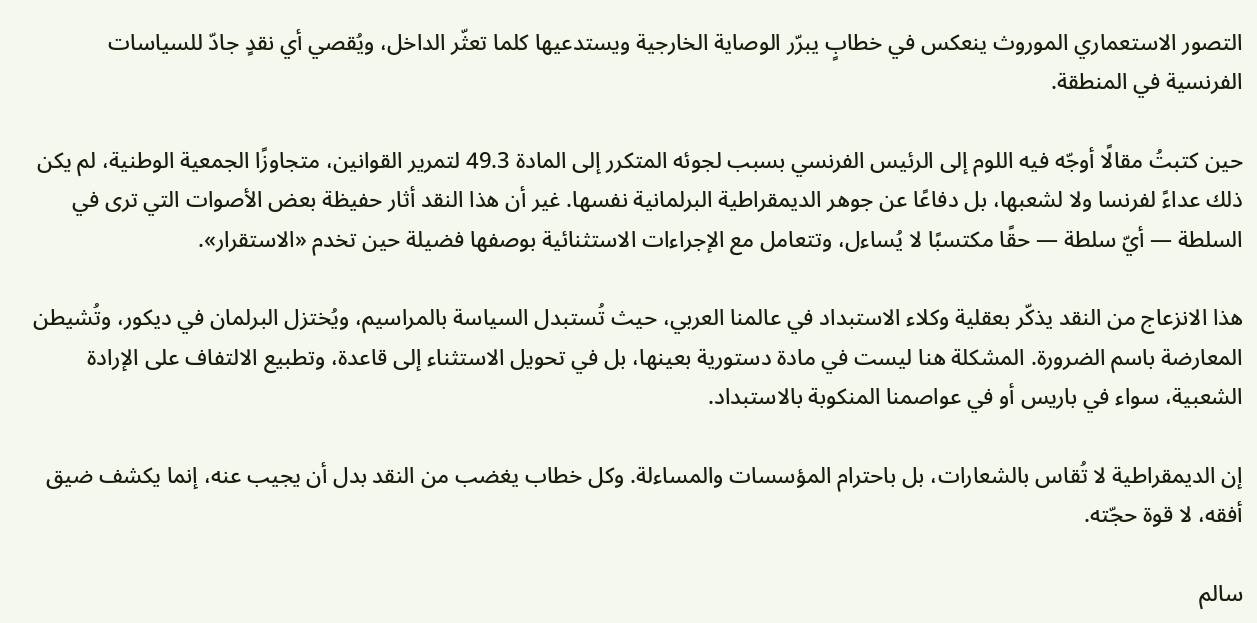التصور الاستعماري الموروث ينعكس في خطابٍ يبرّر الوصاية الخارجية ويستدعيها كلما تعثّر الداخل، ويُقصي أي نقدٍ جادّ للسياسات الفرنسية في المنطقة.

حين كتبتُ مقالًا أوجّه فيه اللوم إلى الرئيس الفرنسي بسبب لجوئه المتكرر إلى المادة 49.3 لتمرير القوانين، متجاوزًا الجمعية الوطنية، لم يكن ذلك عداءً لفرنسا ولا لشعبها، بل دفاعًا عن جوهر الديمقراطية البرلمانية نفسها. غير أن هذا النقد أثار حفيظة بعض الأصوات التي ترى في السلطة — أيّ سلطة — حقًا مكتسبًا لا يُساءل، وتتعامل مع الإجراءات الاستثنائية بوصفها فضيلة حين تخدم «الاستقرار».

هذا الانزعاج من النقد يذكّر بعقلية وكلاء الاستبداد في عالمنا العربي، حيث تُستبدل السياسة بالمراسيم، ويُختزل البرلمان في ديكور، وتُشيطن المعارضة باسم الضرورة. المشكلة هنا ليست في مادة دستورية بعينها، بل في تحويل الاستثناء إلى قاعدة، وتطبيع الالتفاف على الإرادة الشعبية، سواء في باريس أو في عواصمنا المنكوبة بالاستبداد.

إن الديمقراطية لا تُقاس بالشعارات، بل باحترام المؤسسات والمساءلة. وكل خطاب يغضب من النقد بدل أن يجيب عنه، إنما يكشف ضيق أفقه، لا قوة حجّته.

سالم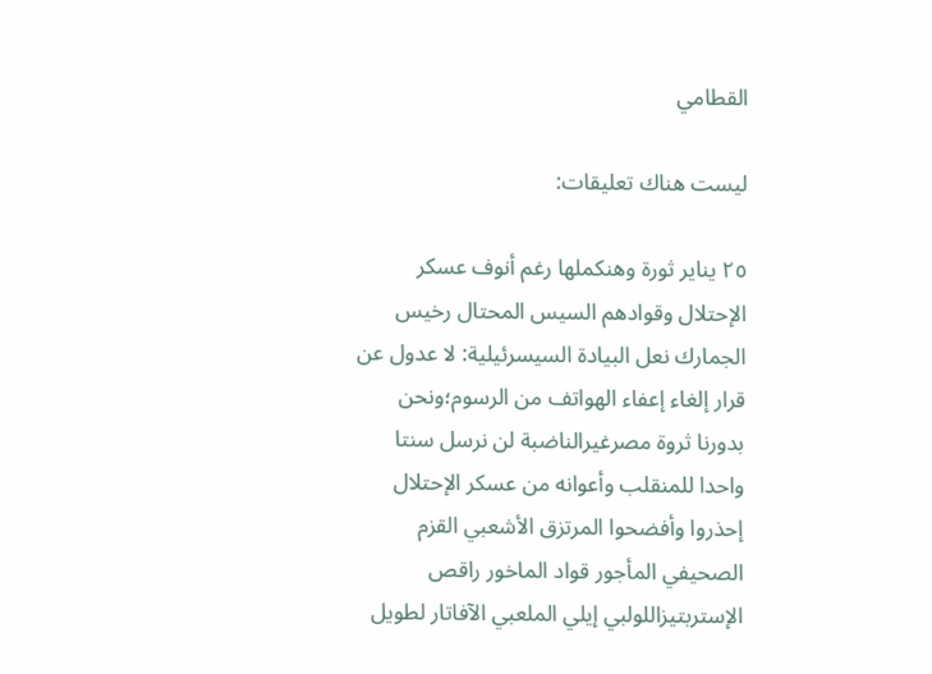القطامي

ليست هناك تعليقات:

٢٥ يناير ثورة وهنكملها رغم أنوف عسكر الإحتلال وقوادهم السيس المحتال رخيس الجمارك نعل البيادة السيسرئيلية: لا عدول عن قرار إلغاء إعفاء الهواتف من الرسوم؛ونحن بدورنا ثروة مصرغيرالناضبة لن نرسل سنتا واحدا للمنقلب وأعوانه من عسكر الإحتلال إحذروا وأفضحوا المرتزق الأشعبي القزم الصحيفي المأجور قواد الماخور راقص الإستربتيزاللولبي إيلي الملعبي الآفاتار لطويل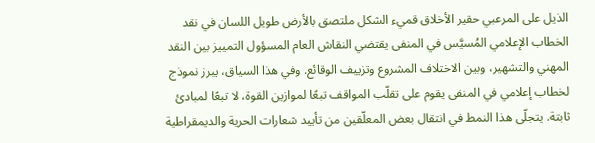الذيل على المرعبي حقير الأخلاق قميء الشكل ملتصق بالأرض طويل اللسان في نقد الخطاب الإعلامي المُسيَّس في المنفى يقتضي النقاش العام المسؤول التمييز بين النقد المهني والتشهير، وبين الاختلاف المشروع وتزييف الوقائع. وفي هذا السياق، يبرز نموذج لخطاب إعلامي في المنفى يقوم على تقلّب المواقف تبعًا لموازين القوة، لا تبعًا لمبادئ ثابتة. يتجلّى هذا النمط في انتقال بعض المعلّقين من تأييد شعارات الحرية والديمقراطية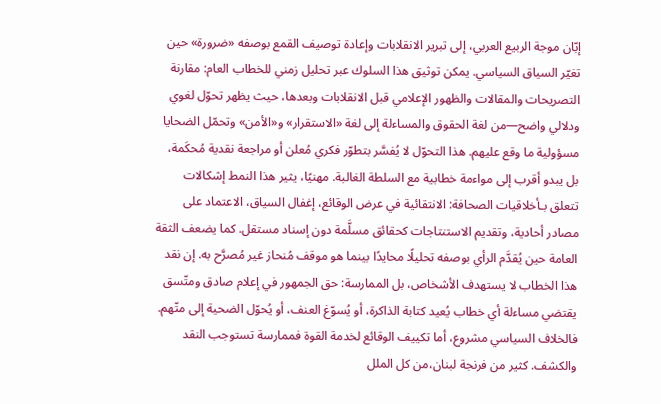إبّان موجة الربيع العربي، إلى تبرير الانقلابات وإعادة توصيف القمع بوصفه «ضرورة» حين تغيّر السياق السياسي. يمكن توثيق هذا السلوك عبر تحليل زمني للخطاب العام: مقارنة التصريحات والمقالات والظهور الإعلامي قبل الانقلابات وبعدها، حيث يظهر تحوّل لغوي ودلالي واضح—من لغة الحقوق والمساءلة إلى لغة «الاستقرار» و«الأمن» وتحمّل الضحايا مسؤولية ما وقع عليهم. هذا التحوّل لا يُفسَّر بتطوّر فكري مُعلن أو مراجعة نقدية مُحكَمة، بل يبدو أقرب إلى مواءمة خطابية مع السلطة الغالبة. مهنيًا، يثير هذا النمط إشكالات تتعلق بـأخلاقيات الصحافة: الانتقائية في عرض الوقائع، إغفال السياق، الاعتماد على مصادر أحادية، وتقديم الاستنتاجات كحقائق مسلَّمة دون إسناد مستقل. كما يضعف الثقة العامة حين يُقدَّم الرأي بوصفه تحليلًا محايدًا بينما هو موقف مُنحاز غير مُصرَّح به. إن نقد هذا الخطاب لا يستهدف الأشخاص، بل الممارسة: حق الجمهور في إعلام صادق ومتّسق يقتضي مساءلة أي خطاب يُعيد كتابة الذاكرة، أو يُسوّغ العنف، أو يُحوّل الضحية إلى متّهم. فالخلاف السياسي مشروع، أما تكييف الوقائع لخدمة القوة فممارسة تستوجب النقد والكشف. كثير من فرنجة لبنان،من كل الملل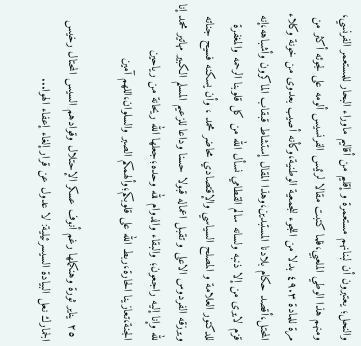والنحل؛ يعتبرون أن لبنانهم مستعمرة و إقليم من أقاليم ماوراء البحار للمستعمر الفرنسي، ومنهم هذا الوطي الملعبي،فلما كتبت مقالا لرئيس الفرنسيس ألومه على لجوئه أكثر من مرة للمادة ٤٩.٣ بدلا من اللجوء للجمعية الوطنية،وكأنه أصيب بعدوى من خونة وكلاء المحتل،أقصد حكام بلادنا المستبدين،وهذا المقال إستشاط قبقاب الماكرون وأشباهه،إنه قزم لايرى من إلا ذنبه ولسانه سالم القطامي نسأل الله من كل قلوبنا الرحمه والمغفرة للدكتور العلامة و المصلح السياسي والإقتصادي محاضر محمد ، وأن يسكنه فسيح جناته ويرزقه الفردوس الاعلى و تقبل اعماله قبولا حسنا وداعا للزعيم المسلم الكبير مهاتير محمد إنا لله وإنا إليه راجعون؛ والبقاء والدوام لله وحده؛جعلها الله ريحانة من رياحين الجنة،تعازينا الحارة،ربط الله على قلوبكم؛وألهمكم الصبر والسلوان،اللهم آمين

 ٢٥ يناير ثورة وهنكملها رغم أنوف عسكر الإحتلال وقوادهم السيس المحتال رخيس الجمارك نعل البيادة السيسرئيلية: لا عدول عن قرار إلغاء إعفاء الهوا...